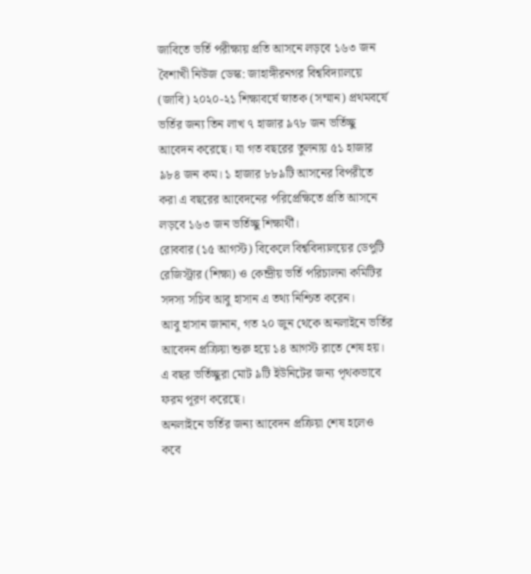জাবিতে ভর্তি পরীক্ষায় প্রতি আসনে লড়বে ১৬৩ জন
বৈশাখী নিউজ ডেস্ক: জাহাঙ্গীরনগর বিশ্ববিদ্যালয়ে (জাবি) ২০২০-২১ শিক্ষাবর্ষে স্নাতক (সম্মান) প্রথমবর্ষে ভর্তির জন্য তিন লাখ ৭ হাজার ৯৭৮ জন ভর্তিচ্ছু আবেদন করেছে। যা গত বছরের তুলনায় ৫১ হাজার ৯৮৪ জন কম। ১ হাজার ৮৮৯টি আসনের বিপরীতে করা এ বছরের আবেদনের পরিপ্রেক্ষিতে প্রতি আসনে লড়বে ১৬৩ জন ভর্তিচ্ছু শিক্ষার্থী।
রোববার (১৫ আগস্ট) বিকেলে বিশ্ববিদ্যালয়ের ডেপুটি রেজিস্ট্রার (শিক্ষা) ও কেন্দ্রীয় ভর্তি পরিচালনা কমিটির সদস্য সচিব আবু হাসান এ তথ্য নিশ্চিত করেন।
আবু হাসান জানান, গত ২০ জুন থেকে অনলাইনে ভর্তির আবেদন প্রক্রিয়া শুরু হয়ে ১৪ আগস্ট রাতে শেষ হয়। এ বছর ভর্তিচ্ছুরা মোট ৯টি ইউনিটের জন্য পৃথকভাবে ফরম পূরণ করেছে।
অনলাইনে ভর্তির জন্য আবেদন প্রক্রিয়া শেষ হলেও কবে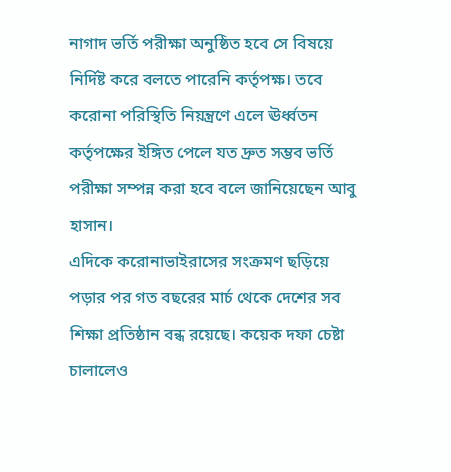নাগাদ ভর্তি পরীক্ষা অনুষ্ঠিত হবে সে বিষয়ে নির্দিষ্ট করে বলতে পারেনি কর্তৃপক্ষ। তবে করোনা পরিস্থিতি নিয়ন্ত্রণে এলে ঊর্ধ্বতন কর্তৃপক্ষের ইঙ্গিত পেলে যত দ্রুত সম্ভব ভর্তি পরীক্ষা সম্পন্ন করা হবে বলে জানিয়েছেন আবু হাসান।
এদিকে করোনাভাইরাসের সংক্রমণ ছড়িয়ে পড়ার পর গত বছরের মার্চ থেকে দেশের সব শিক্ষা প্রতিষ্ঠান বন্ধ রয়েছে। কয়েক দফা চেষ্টা চালালেও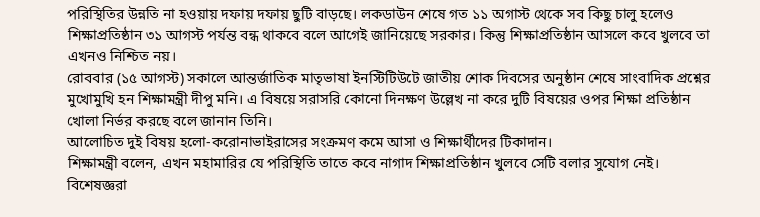পরিস্থিতির উন্নতি না হওয়ায় দফায় দফায় ছুটি বাড়ছে। লকডাউন শেষে গত ১১ অগাস্ট থেকে সব কিছু চালু হলেও শিক্ষাপ্রতিষ্ঠান ৩১ আগস্ট পর্যন্ত বন্ধ থাকবে বলে আগেই জানিয়েছে সরকার। কিন্তু শিক্ষাপ্রতিষ্ঠান আসলে কবে খুলবে তা এখনও নিশ্চিত নয়।
রোববার (১৫ আগস্ট) সকালে আন্তর্জাতিক মাতৃভাষা ইনস্টিটিউটে জাতীয় শোক দিবসের অনুষ্ঠান শেষে সাংবাদিক প্রশ্নের মুখোমুখি হন শিক্ষামন্ত্রী দীপু মনি। এ বিষয়ে সরাসরি কোনো দিনক্ষণ উল্লেখ না করে দুটি বিষয়ের ওপর শিক্ষা প্রতিষ্ঠান খোলা নির্ভর করছে বলে জানান তিনি।
আলোচিত দুই বিষয় হলো-করোনাভাইরাসের সংক্রমণ কমে আসা ও শিক্ষার্থীদের টিকাদান।
শিক্ষামন্ত্রী বলেন, এখন মহামারির যে পরিস্থিতি তাতে কবে নাগাদ শিক্ষাপ্রতিষ্ঠান খুলবে সেটি বলার সুযোগ নেই। বিশেষজ্ঞরা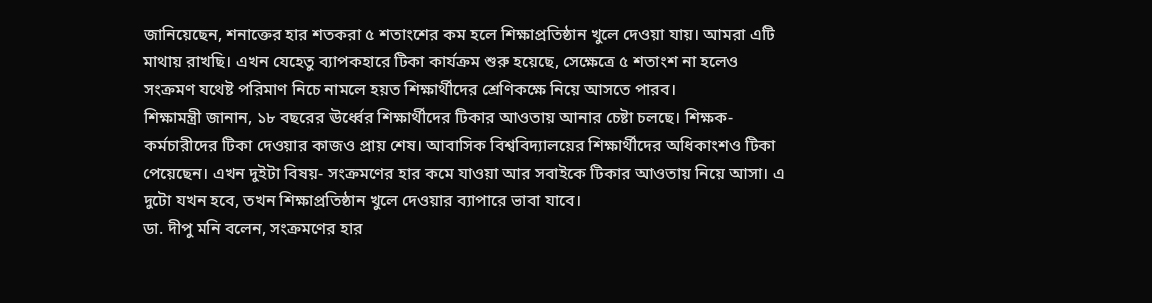জানিয়েছেন, শনাক্তের হার শতকরা ৫ শতাংশের কম হলে শিক্ষাপ্রতিষ্ঠান খুলে দেওয়া যায়। আমরা এটি মাথায় রাখছি। এখন যেহেতু ব্যাপকহারে টিকা কার্যক্রম শুরু হয়েছে, সেক্ষেত্রে ৫ শতাংশ না হলেও সংক্রমণ যথেষ্ট পরিমাণ নিচে নামলে হয়ত শিক্ষার্থীদের শ্রেণিকক্ষে নিয়ে আসতে পারব।
শিক্ষামন্ত্রী জানান, ১৮ বছরের ঊর্ধ্বের শিক্ষার্থীদের টিকার আওতায় আনার চেষ্টা চলছে। শিক্ষক-কর্মচারীদের টিকা দেওয়ার কাজও প্রায় শেষ। আবাসিক বিশ্ববিদ্যালয়ের শিক্ষার্থীদের অধিকাংশও টিকা পেয়েছেন। এখন দুইটা বিষয়- সংক্রমণের হার কমে যাওয়া আর সবাইকে টিকার আওতায় নিয়ে আসা। এ দুটো যখন হবে, তখন শিক্ষাপ্রতিষ্ঠান খুলে দেওয়ার ব্যাপারে ভাবা যাবে।
ডা. দীপু মনি বলেন, সংক্রমণের হার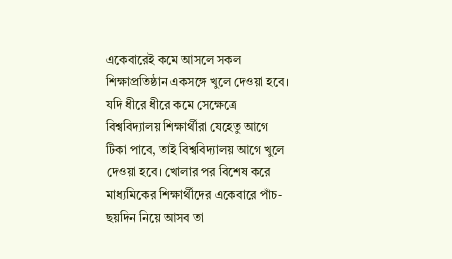একেবারেই কমে আসলে সকল শিক্ষাপ্রতিষ্ঠান একসঙ্গে খুলে দেওয়া হবে। যদি ধীরে ধীরে কমে সেক্ষেত্রে বিশ্ববিদ্যালয় শিক্ষার্থীরা যেহেতু আগে টিকা পাবে, তাই বিশ্ববিদ্যালয় আগে খুলে দেওয়া হবে। খোলার পর বিশেষ করে মাধ্যমিকের শিক্ষার্থীদের একেবারে পাঁচ-ছয়দিন নিয়ে আসব তা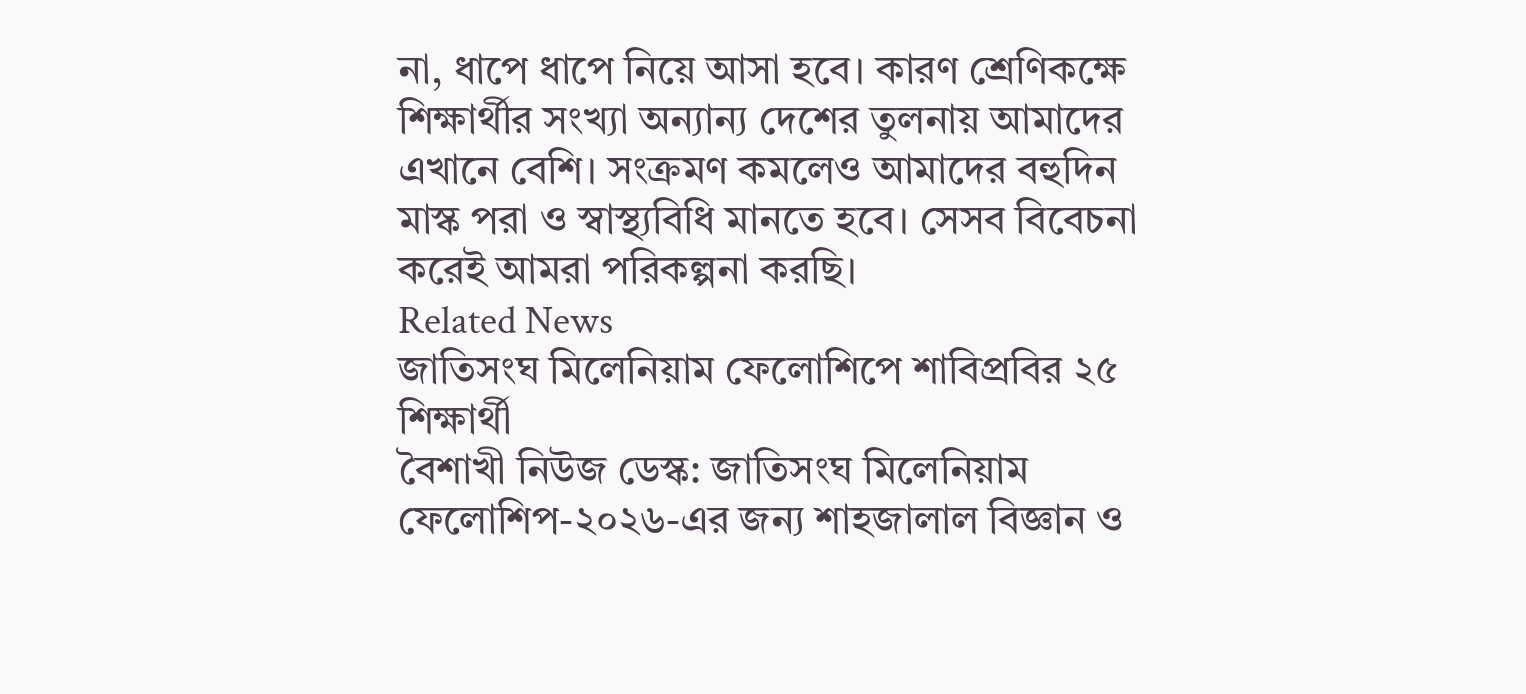না, ধাপে ধাপে নিয়ে আসা হবে। কারণ শ্রেণিকক্ষে শিক্ষার্থীর সংখ্যা অন্যান্য দেশের তুলনায় আমাদের এখানে বেশি। সংক্রমণ কমলেও আমাদের বহুদিন মাস্ক পরা ও স্বাস্থ্যবিধি মানতে হবে। সেসব বিবেচনা করেই আমরা পরিকল্পনা করছি।
Related News
জাতিসংঘ মিলেনিয়াম ফেলোশিপে শাবিপ্রবির ২৫ শিক্ষার্থী
বৈশাখী নিউজ ডেস্ক: জাতিসংঘ মিলেনিয়াম ফেলোশিপ-২০২৬-এর জন্য শাহজালাল বিজ্ঞান ও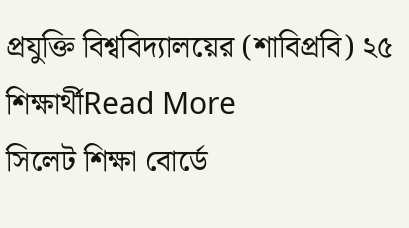প্রযুক্তি বিশ্ববিদ্যালয়ের (শাবিপ্রবি) ২৫ শিক্ষার্থীRead More
সিলেট শিক্ষা বোর্ডে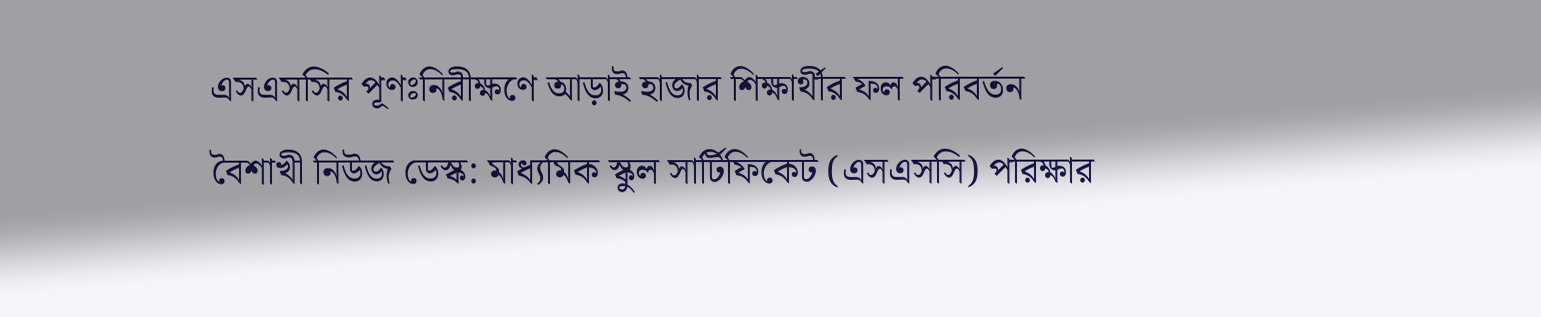এসএসসির পূণঃনিরীক্ষণে আড়াই হাজার শিক্ষার্থীর ফল পরিবর্তন
বৈশাখী নিউজ ডেস্ক: মাধ্যমিক স্কুল সার্টিফিকেট (এসএসসি) পরিক্ষার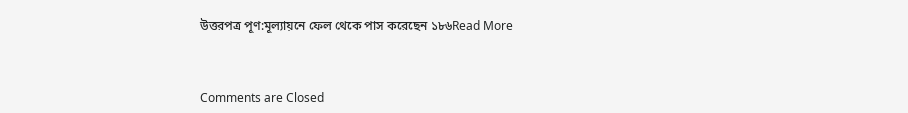উত্তরপত্র পূণ:মূল্যায়নে ফেল থেকে পাস করেছেন ১৮৬Read More



Comments are Closed